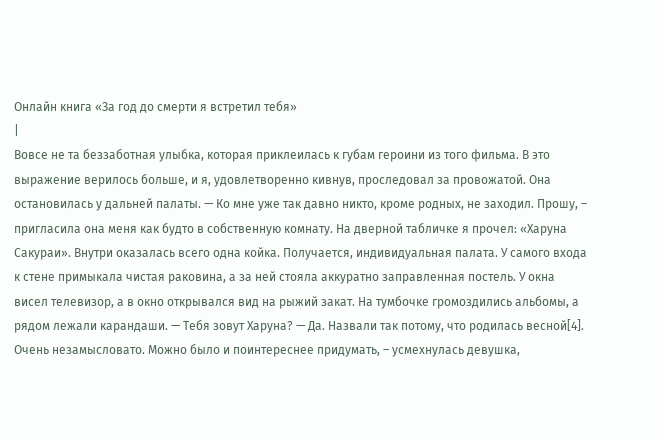Онлайн книга «За год до смерти я встретил тебя»
|
Вовсе не та беззаботная улыбка, которая приклеилась к губам героини из того фильма. В это выражение верилось больше, и я, удовлетворенно кивнув, проследовал за провожатой. Она остановилась у дальней палаты. — Ко мне уже так давно никто, кроме родных, не заходил. Прошу, – пригласила она меня как будто в собственную комнату. На дверной табличке я прочел: «Харуна Сакураи». Внутри оказалась всего одна койка. Получается, индивидуальная палата. У самого входа к стене примыкала чистая раковина, а за ней стояла аккуратно заправленная постель. У окна висел телевизор, а в окно открывался вид на рыжий закат. На тумбочке громоздились альбомы, а рядом лежали карандаши. — Тебя зовут Харуна? — Да. Назвали так потому, что родилась весной[4]. Очень незамысловато. Можно было и поинтереснее придумать, – усмехнулась девушка,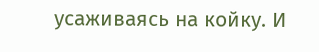усаживаясь на койку. И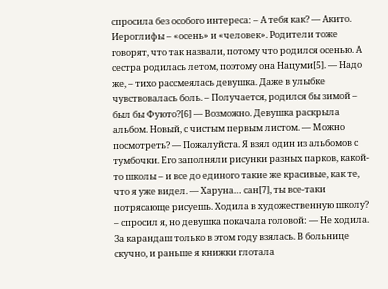спросила без особого интереса: – А тебя как? — Акито. Иероглифы – «осень» и «человек». Родители тоже говорят, что так назвали, потому что родился осенью. А сестра родилась летом, поэтому она Нацуми[5]. — Надо же, – тихо рассмеялась девушка. Даже в улыбке чувствовалась боль. – Получается, родился бы зимой – был бы Фуюто?[6] — Возможно. Девушка раскрыла альбом. Новый, с чистым первым листом. — Можно посмотреть? — Пожалуйста. Я взял один из альбомов с тумбочки. Его заполняли рисунки разных парков, какой-то школы – и все до единого такие же красивые, как те, что я уже видел. — Харуна… сан[7], ты все-таки потрясающе рисуешь. Ходила в художественную школу? – спросил я, но девушка покачала головой: — Не ходила. За карандаш только в этом году взялась. В больнице скучно, и раньше я книжки глотала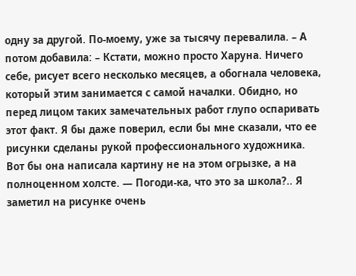одну за другой. По-моему, уже за тысячу перевалила. – А потом добавила: – Кстати, можно просто Харуна. Ничего себе, рисует всего несколько месяцев, а обогнала человека, который этим занимается с самой началки. Обидно, но перед лицом таких замечательных работ глупо оспаривать этот факт. Я бы даже поверил, если бы мне сказали, что ее рисунки сделаны рукой профессионального художника. Вот бы она написала картину не на этом огрызке, а на полноценном холсте. — Погоди-ка, что это за школа?.. Я заметил на рисунке очень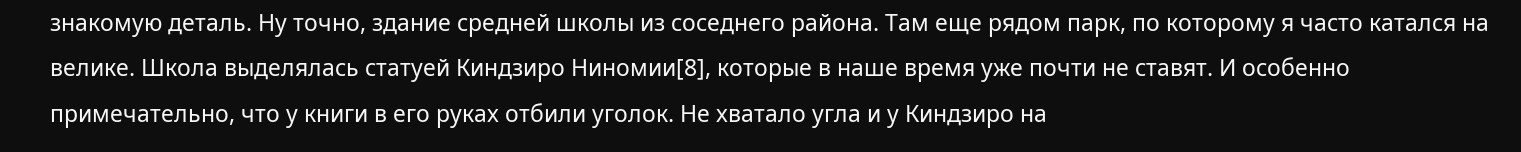знакомую деталь. Ну точно, здание средней школы из соседнего района. Там еще рядом парк, по которому я часто катался на велике. Школа выделялась статуей Киндзиро Ниномии[8], которые в наше время уже почти не ставят. И особенно примечательно, что у книги в его руках отбили уголок. Не хватало угла и у Киндзиро на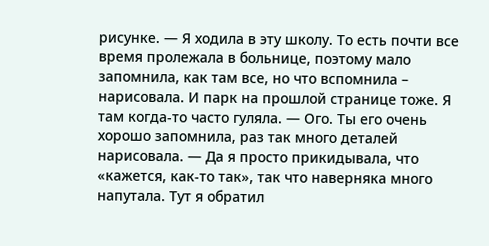рисунке. — Я ходила в эту школу. То есть почти все время пролежала в больнице, поэтому мало запомнила, как там все, но что вспомнила – нарисовала. И парк на прошлой странице тоже. Я там когда-то часто гуляла. — Ого. Ты его очень хорошо запомнила, раз так много деталей нарисовала. — Да я просто прикидывала, что «кажется, как-то так», так что наверняка много напутала. Тут я обратил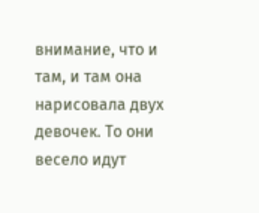внимание, что и там, и там она нарисовала двух девочек. То они весело идут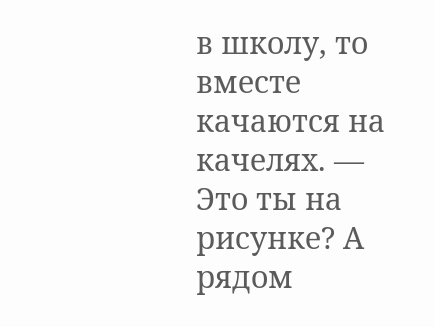в школу, то вместе качаются на качелях. — Это ты на рисунке? А рядом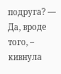подруга? — Да, вроде того, – кивнула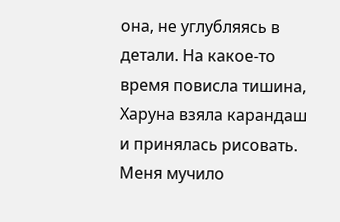она, не углубляясь в детали. На какое-то время повисла тишина, Харуна взяла карандаш и принялась рисовать. Меня мучило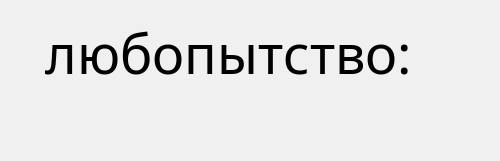любопытство: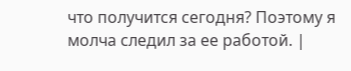что получится сегодня? Поэтому я молча следил за ее работой. |